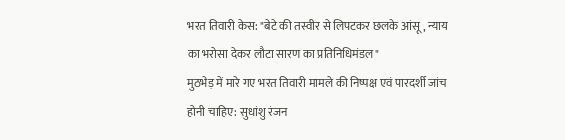भरत तिवारी केस: "बेटे की तस्वीर से लिपटकर छलके आंसू, न्याय का भरोसा देकर लौटा सारण का प्रतिनिधिमंडल"
मुठभेड़ में मारे गए भरत तिवारी मामले की निष्पक्ष एवं पारदर्शी जांच होनी चाहिए: सुधांशु रंजन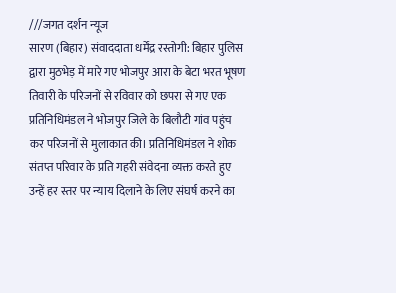///जगत दर्शन न्यूज
सारण (बिहार) संवाददाता धर्मेंद्र रस्तोगी: बिहार पुलिस द्वारा मुठभेड़ में मारे गए भोजपुर आरा के बेटा भरत भूषण तिवारी के परिजनों से रविवार को छपरा से गए एक प्रतिनिधिमंडल ने भोजपुर जिले के बिलौटी गांव पहुंच कर परिजनों से मुलाकात की। प्रतिनिधिमंडल ने शोक संतप्त परिवार के प्रति गहरी संवेदना व्यक्त करते हुए उन्हें हर स्तर पर न्याय दिलाने के लिए संघर्ष करने का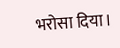भरोसा दिया।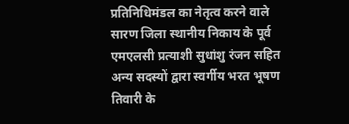प्रतिनिधिमंडल का नेतृत्व करने वाले सारण जिला स्थानीय निकाय के पूर्व एमएलसी प्रत्याशी सुधांशु रंजन सहित अन्य सदस्यों द्वारा स्वर्गीय भरत भूषण तिवारी के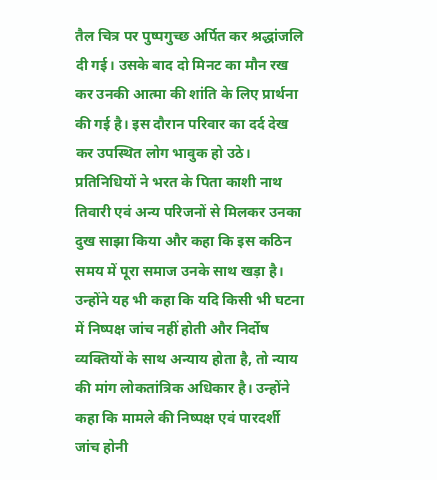तैल चित्र पर पुष्पगुच्छ अर्पित कर श्रद्धांजलि दी गई। उसके बाद दो मिनट का मौन रख कर उनकी आत्मा की शांति के लिए प्रार्थना की गई है। इस दौरान परिवार का दर्द देख कर उपस्थित लोग भावुक हो उठे। प्रतिनिधियों ने भरत के पिता काशी नाथ तिवारी एवं अन्य परिजनों से मिलकर उनका दुख साझा किया और कहा कि इस कठिन समय में पूरा समाज उनके साथ खड़ा है। उन्होंने यह भी कहा कि यदि किसी भी घटना में निष्पक्ष जांच नहीं होती और निर्दोष व्यक्तियों के साथ अन्याय होता है, तो न्याय की मांग लोकतांत्रिक अधिकार है। उन्होंने कहा कि मामले की निष्पक्ष एवं पारदर्शी जांच होनी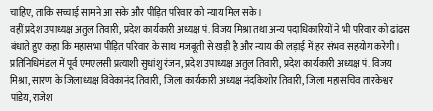चाहिए, ताकि सच्चाई सामने आ सके और पीड़ित परिवार को न्याय मिल सके।
वहीं प्रदेश उपाध्यक्ष अतुल तिवारी, प्रदेश कार्यकारी अध्यक्ष पं. विजय मिश्रा तथा अन्य पदाधिकारियों ने भी परिवार को ढांढस बंधाते हुए कहा कि महासभा पीड़ित परिवार के साथ मजबूती से खड़ी है और न्याय की लड़ाई में हर संभव सहयोग करेगी। प्रतिनिधिमंडल में पूर्व एमएलसी प्रत्याशी सुधांशु रंजन, प्रदेश उपाध्यक्ष अतुल तिवारी, प्रदेश कार्यकारी अध्यक्ष पं. विजय मिश्रा, सारण के जिलाध्यक्ष विवेकानंद तिवारी, जिला कार्यकारी अध्यक्ष नंदकिशोर तिवारी, जिला महासचिव तारकेश्वर पांडेय, राजेश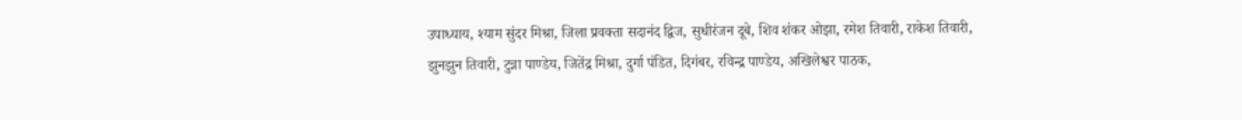उपाध्याय, श्याम सुंदर मिश्रा, जिला प्रवक्ता सदानंद द्विज, सुधीरंजन दूबे, शिव शंकर ओझा, रमेश तिवारी, राकेश तिवारी, झुनझुन तिवारी, टुन्ना पाण्डेय, जितेंद्र मिश्रा, दुर्गा पंडित, दिगंबर, रविन्द्र पाण्डेय, अखिलेश्वर पाठक,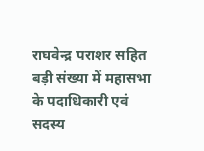राघवेन्द्र पराशर सहित बड़ी संख्या में महासभा के पदाधिकारी एवं सदस्य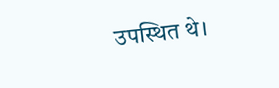उपस्थित थे।